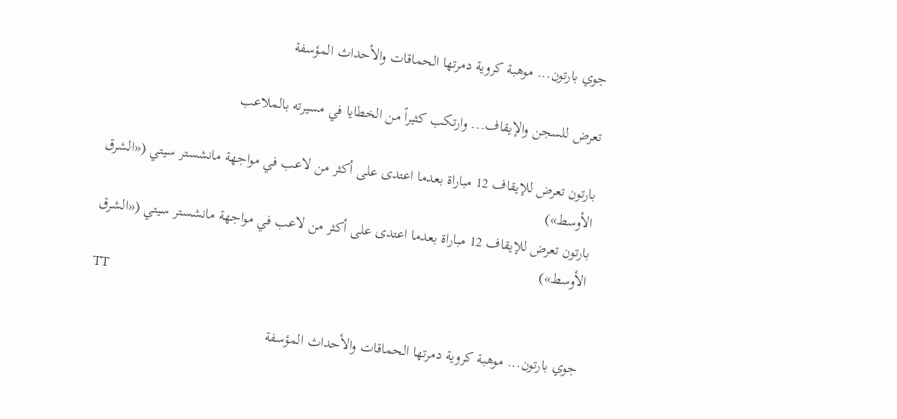جوي بارتون... موهبة كروية دمرتها الحماقات والأحداث المؤسفة

تعرض للسجن والإيقاف... وارتكب كثيراً من الخطايا في مسيرته بالملاعب

بارتون تعرض للإيقاف 12 مباراة بعدما اعتدى على أكثر من لاعب في مواجهة مانشستر سيتي («الشرق الأوسط»)
بارتون تعرض للإيقاف 12 مباراة بعدما اعتدى على أكثر من لاعب في مواجهة مانشستر سيتي («الشرق الأوسط»)
TT

جوي بارتون... موهبة كروية دمرتها الحماقات والأحداث المؤسفة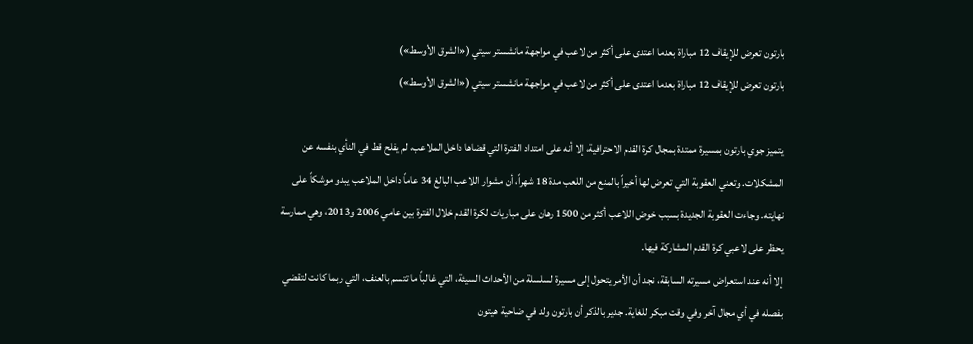بارتون تعرض للإيقاف 12 مباراة بعدما اعتدى على أكثر من لاعب في مواجهة مانشستر سيتي («الشرق الأوسط»)
بارتون تعرض للإيقاف 12 مباراة بعدما اعتدى على أكثر من لاعب في مواجهة مانشستر سيتي («الشرق الأوسط»)

يتميز جوي بارتون بمسيرة ممتدة بمجال كرة القدم الاحترافية، إلا أنه على امتداد الفترة التي قضاها داخل الملاعب، لم يفلح قط في النأي بنفسه عن المشكلات. وتعني العقوبة التي تعرض لها أخيراً بالمنع من اللعب مدة 18 شهراً، أن مشوار اللاعب البالغ 34 عاماً داخل الملاعب يبدو موشكاً على نهايته. وجاءت العقوبة الجديدة بسبب خوض اللاعب أكثر من 1500 رهان على مباريات لكرة القدم خلال الفترة بين عامي 2006 و2013، وهي ممارسة يحظر على لاعبي كرة القدم المشاركة فيها.
إلا أنه عند استعراض مسيرته السابقة، نجد أن الأمر يتحول إلى مسيرة لسلسلة من الأحداث السيئة، التي غالباً ما تتسم بالعنف، التي ربما كانت لتقضي بفصله في أي مجال آخر وفي وقت مبكر للغاية. جدير بالذكر أن بارتون ولد في ضاحية هيتون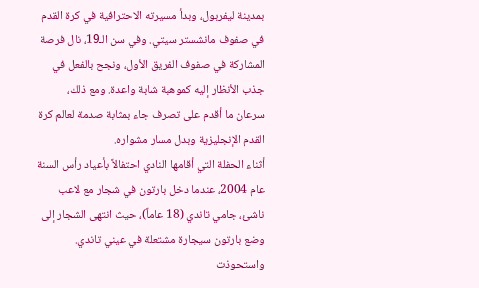بمدينة ليفربول، وبدأ مسيرته الاحترافية في كرة القدم في صفوف مانشستر سيتي. وفي سن الـ19، نال فرصة المشاركة في صفوف الفريق الأول، ونجح بالفعل في جذب الأنظار إليه كموهبة شابة واعدة. ومع ذلك، سرعان ما أقدم على تصرف جاء بمثابة صدمة لعالم كرة القدم الإنجليزية وبدل مسار مشواره.
أثناء الحفلة التي أقامها النادي احتفالاً بأعياد رأس السنة عام 2004، عندما دخل بارتون في شجار مع لاعب ناشئ، جامي تاندي (18 عاماً)، حيث انتهى الشجار إلى وضع بارتون سيجارة مشتعلة في عيني تاندي. واستحوذت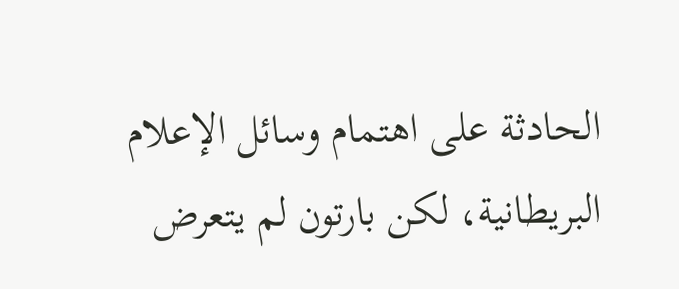الحادثة على اهتمام وسائل الإعلام البريطانية، لكن بارتون لم يتعرض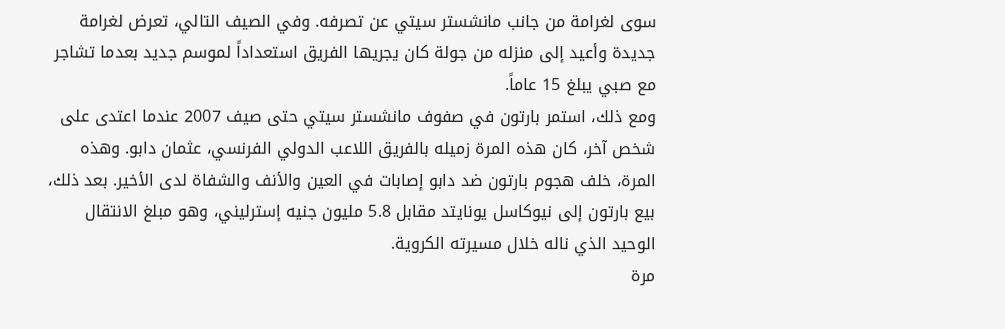سوى لغرامة من جانب مانشستر سيتي عن تصرفه. وفي الصيف التالي، تعرض لغرامة جديدة وأعيد إلى منزله من جولة كان يجريها الفريق استعداداً لموسم جديد بعدما تشاجر مع صبي يبلغ 15 عاماً.
ومع ذلك، استمر بارتون في صفوف مانشستر سيتي حتى صيف 2007 عندما اعتدى على شخص آخر، كان هذه المرة زميله بالفريق اللاعب الدولي الفرنسي، عثمان دابو. وهذه المرة، خلف هجوم بارتون ضد دابو إصابات في العين والأنف والشفاة لدى الأخير. بعد ذلك، بيع بارتون إلى نيوكاسل يونايتد مقابل 5.8 مليون جنيه إسترليني، وهو مبلغ الانتقال الوحيد الذي ناله خلال مسيرته الكروية.
مرة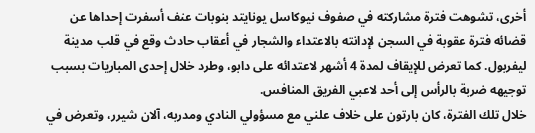أخرى، تشوهت فترة مشاركته في صفوف نيوكاسل يونايتد بنوبات عنف أسفرت إحداها عن قضائه فترة عقوبة في السجن لإدانته بالاعتداء والشجار في أعقاب حادث وقع في قلب مدينة ليفربول. كما تعرض للإيقاف لمدة 4 أشهر لاعتدائه على دابو، وطرد خلال إحدى المباريات بسبب توجيهه ضربة بالرأس إلى أحد لاعبي الفريق المنافس.
خلال تلك الفترة، كان بارتون على خلاف علني مع مسؤولي النادي ومدربه، آلان شيرر، وتعرض في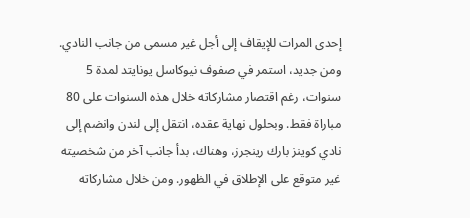إحدى المرات للإيقاف إلى أجل غير مسمى من جانب النادي. ومن جديد، استمر في صفوف نيوكاسل يونايتد لمدة 5 سنوات، رغم اقتصار مشاركاته خلال هذه السنوات على 80 مباراة فقط. وبحلول نهاية عقده، انتقل إلى لندن وانضم إلى نادي كوينز بارك رينجرز، وهناك، بدأ جانب آخر من شخصيته غير متوقع على الإطلاق في الظهور. ومن خلال مشاركاته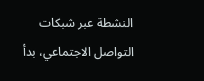النشطة عبر شبكات التواصل الاجتماعي، بدأ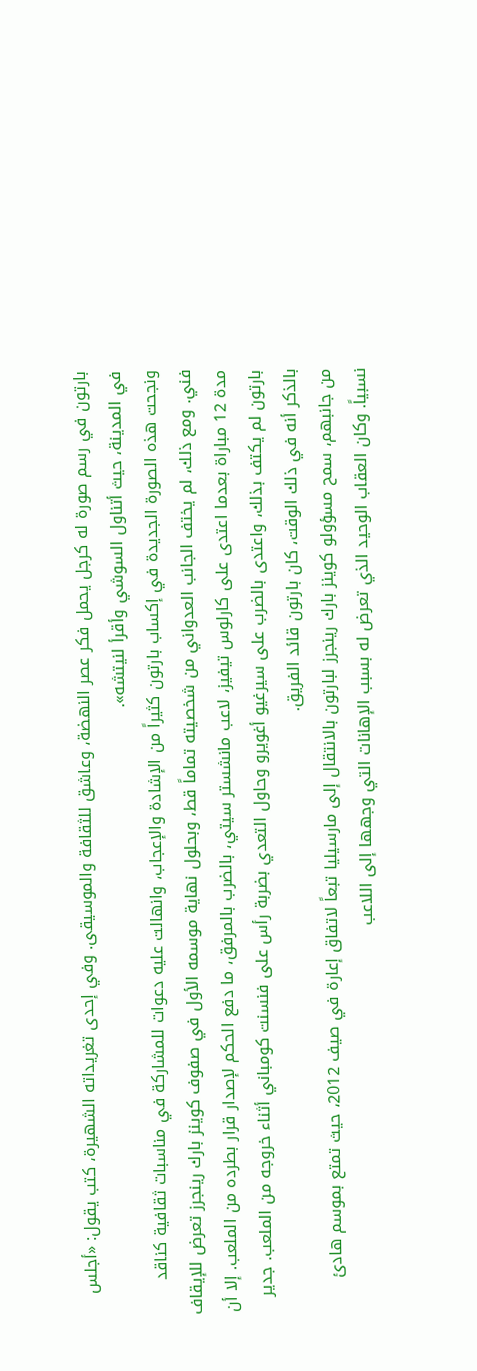بارتون في رسم صورة له كرجل يحمل فكر عصر النهضة، وعاشق للثقافة والموسيقى. وفي إحدى تغريداته الشهيرة، كتب يقول: «أجلس في المدينة، حيث أتناول السوشي وأقرأ لنيتشه».
ونجحت هذه الصورة الجديدة في إكساب بارتون كثيراً من الإشادة والإعجاب، وانهالت عليه دعوات للمشاركة في مناسبات ثقافية كناقد فني. ومع ذلك، لم يختف الجانب العدواني من شخصيته تماماً قط، وبحلول نهاية موسمه الأول في صفوف كوينز بارك رينجرز تعرض للإيقاف مدة 12 مباراة بعدما اعتدى على كارلوس تيفيز، لاعب مانشستر سيتي، بالضرب بالمرفق، ما دفع الحكم لإصدار قرار بطرده من الملعب. إلا أن بارتون لم يكتف بذلك، واعتدى بالضرب على سيرغيو أغويرو وحاول التعدي بضربة رأس على فنسنت كومباني أثناء خروجه من الملعب. جدير بالذكر أنه في ذلك الوقت، كان بارتون قائد الفريق.
من جانبهم، سمح مسؤولو كوينز بارك رينجرز لبارتون بالانتقال إلى مارسيليا تبعاً لاتفاق إعارة في صيف 2012، حيث تمتع بموسم هادئ نسبياً. وكان العقاب الوحيد الذي تعرض له بسبب الإهانات التي وجهها إلى اللاعب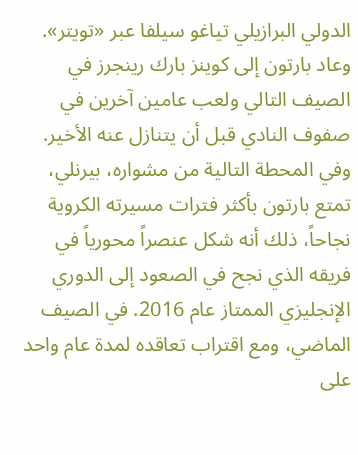الدولي البرازيلي تياغو سيلفا عبر «تويتر». وعاد بارتون إلى كوينز بارك رينجرز في الصيف التالي ولعب عامين آخرين في صفوف النادي قبل أن يتنازل عنه الأخير.
وفي المحطة التالية من مشواره، بيرنلي، تمتع بارتون بأكثر فترات مسيرته الكروية نجاحاً، ذلك أنه شكل عنصراً محورياً في فريقه الذي نجح في الصعود إلى الدوري الإنجليزي الممتاز عام 2016. في الصيف الماضي، ومع اقتراب تعاقده لمدة عام واحد على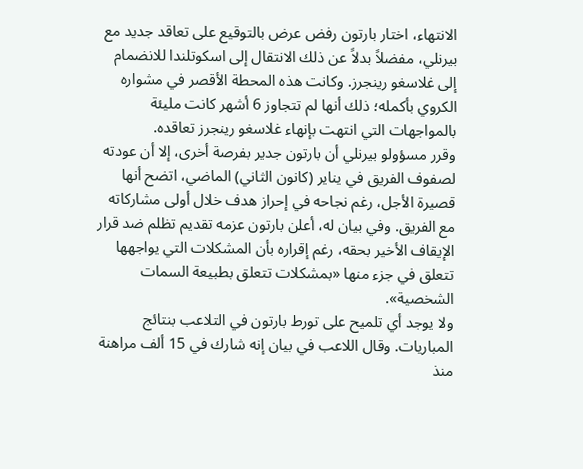الانتهاء، اختار بارتون رفض عرض بالتوقيع على تعاقد جديد مع بيرنلي، مفضلاً بدلاً عن ذلك الانتقال إلى اسكوتلندا للانضمام إلى غلاسغو رينجرز. وكانت هذه المحطة الأقصر في مشواره الكروي بأكمله؛ ذلك أنها لم تتجاوز 6 أشهر كانت مليئة بالمواجهات التي انتهت بإنهاء غلاسغو رينجرز تعاقده.
وقرر مسؤولو بيرنلي أن بارتون جدير بفرصة أخرى، إلا أن عودته لصفوف الفريق في يناير (كانون الثاني) الماضي، اتضح أنها قصيرة الأجل، رغم نجاحه في إحراز هدف خلال أولى مشاركاته مع الفريق. وفي بيان له، أعلن بارتون عزمه تقديم تظلم ضد قرار الإيقاف الأخير بحقه، رغم إقراره بأن المشكلات التي يواجهها تتعلق في جزء منها «بمشكلات تتعلق بطبيعة السمات الشخصية».
ولا يوجد أي تلميح على تورط بارتون في التلاعب بنتائج المباريات. وقال اللاعب في بيان إنه شارك في 15 ألف مراهنة منذ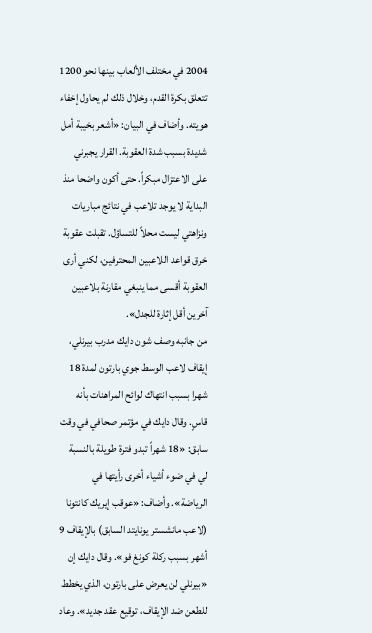2004 في مختلف الألعاب بينها نحو 1200 تتعلق بكرة القدم، وخلال ذلك لم يحاول إخفاء هويته. وأضاف في البيان: «أشعر بخيبة أمل شديدة بسبب شدة العقوبة. القرار يجبرني على الاعتزال مبكراً. حتى أكون واضحا منذ البداية لا يوجد تلاعب في نتائج مباريات ونزاهتي ليست محلاً للتساؤل. تقبلت عقوبة خرق قواعد اللاعبين المحترفين، لكني أرى العقوبة أقسى مما ينبغي مقارنة بلاعبين آخرين أقل إثارة للجدل».
من جانبه وصف شون دايك مدرب بيرنلي، إيقاف لاعب الوسط جوي بارتون لمدة 18 شهرا بسبب انتهاك لوائح المراهنات بأنه قاسٍ. وقال دايك في مؤتمر صحافي في وقت سابق: «18 شهراً تبدو فترة طويلة بالنسبة لي في ضوء أشياء أخرى رأيتها في الرياضة». وأضاف: «عوقب إيريك كانتونا (لاعب مانشستر يونايتد السابق) بالإيقاف 9 أشهر بسبب ركلة كونغ فو». وقال دايك إن «بيرنلي لن يعرض على بارتون، الذي يخطط للطعن ضد الإيقاف، توقيع عقد جديد». وعاد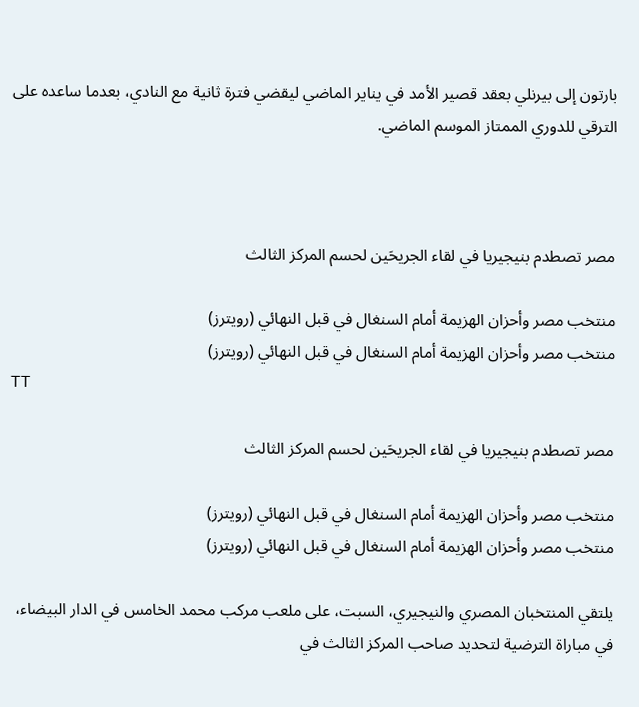بارتون إلى بيرنلي بعقد قصير الأمد في يناير الماضي ليقضي فترة ثانية مع النادي، بعدما ساعده على الترقي للدوري الممتاز الموسم الماضي.



مصر تصطدم بنيجيريا في لقاء الجريحَين لحسم المركز الثالث

منتخب مصر وأحزان الهزيمة أمام السنغال في قبل النهائي (رويترز)
منتخب مصر وأحزان الهزيمة أمام السنغال في قبل النهائي (رويترز)
TT

مصر تصطدم بنيجيريا في لقاء الجريحَين لحسم المركز الثالث

منتخب مصر وأحزان الهزيمة أمام السنغال في قبل النهائي (رويترز)
منتخب مصر وأحزان الهزيمة أمام السنغال في قبل النهائي (رويترز)

يلتقي المنتخبان المصري والنيجيري، السبت، على ملعب مركب محمد الخامس في الدار البيضاء، في مباراة الترضية لتحديد صاحب المركز الثالث في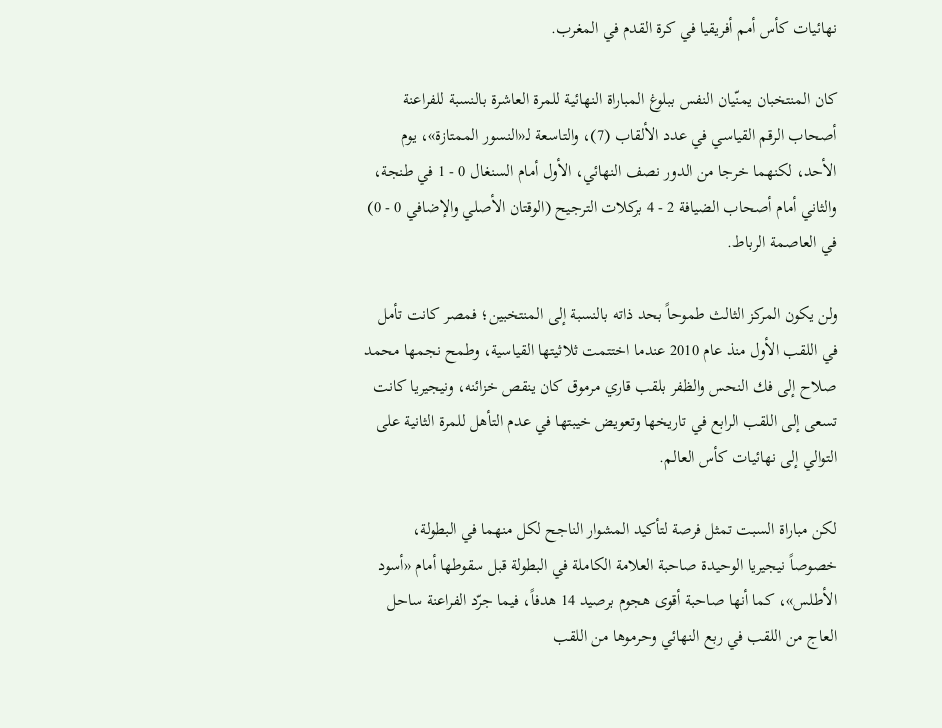نهائيات كأس أمم أفريقيا في كرة القدم في المغرب.

كان المنتخبان يمنّيان النفس ببلوغ المباراة النهائية للمرة العاشرة بالنسبة للفراعنة أصحاب الرقم القياسي في عدد الألقاب (7)، والتاسعة لـ«النسور الممتازة»، يوم الأحد، لكنهما خرجا من الدور نصف النهائي، الأول أمام السنغال 0 - 1 في طنجة، والثاني أمام أصحاب الضيافة 2 - 4 بركلات الترجيح (الوقتان الأصلي والإضافي 0 - 0) في العاصمة الرباط.

ولن يكون المركز الثالث طموحاً بحد ذاته بالنسبة إلى المنتخبين؛ فمصر كانت تأمل في اللقب الأول منذ عام 2010 عندما اختتمت ثلاثيتها القياسية، وطمح نجمها محمد صلاح إلى فك النحس والظفر بلقب قاري مرموق كان ينقص خزائنه، ونيجيريا كانت تسعى إلى اللقب الرابع في تاريخها وتعويض خيبتها في عدم التأهل للمرة الثانية على التوالي إلى نهائيات كأس العالم.

لكن مباراة السبت تمثل فرصة لتأكيد المشوار الناجح لكل منهما في البطولة، خصوصاً نيجيريا الوحيدة صاحبة العلامة الكاملة في البطولة قبل سقوطها أمام «أسود الأطلس»، كما أنها صاحبة أقوى هجوم برصيد 14 هدفاً، فيما جرّد الفراعنة ساحل العاج من اللقب في ربع النهائي وحرموها من اللقب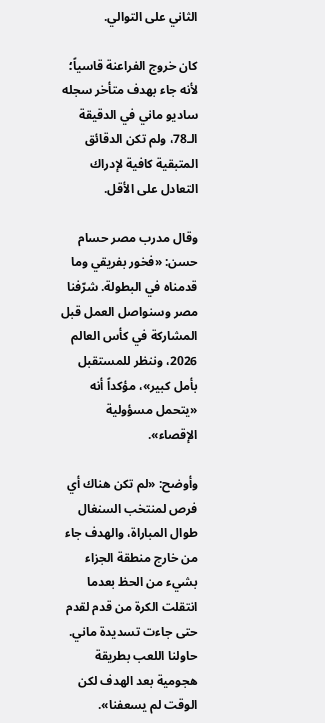الثاني على التوالي.

كان خروج الفراعنة قاسياً؛ لأنه جاء بهدف متأخر سجله ساديو ماني في الدقيقة الـ78، ولم تكن الدقائق المتبقية كافية لإدراك التعادل على الأقل.

وقال مدرب مصر حسام حسن: «فخور بفريقي وما قدمناه في البطولة. شرّفنا مصر وسنواصل العمل قبل المشاركة في كأس العالم 2026، وننظر للمستقبل بأمل كبير»، مؤكداً أنه «يتحمل مسؤولية الإقصاء».

وأوضح: «لم تكن هناك أي فرص لمنتخب السنغال طوال المباراة، والهدف جاء من خارج منطقة الجزاء بشيء من الحظ بعدما انتقلت الكرة من قدم لقدم حتى جاءت تسديدة ماني. حاولنا اللعب بطريقة هجومية بعد الهدف لكن الوقت لم يسعفنا».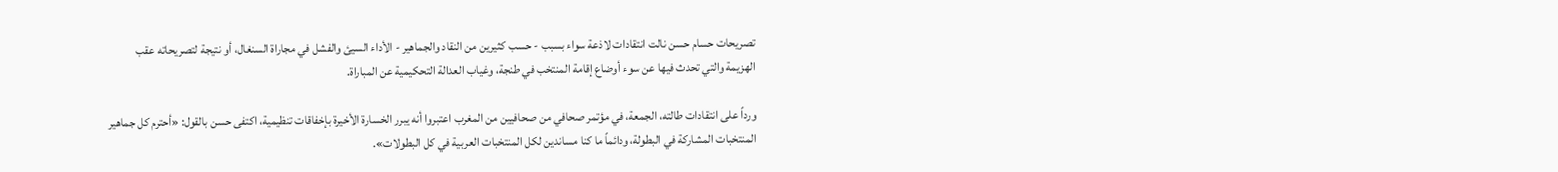تصريحات حسام حسن نالت انتقادات لاذعة سواء بسبب - حسب كثيرين من النقاد والجماهير - الأداء السيئ والفشل في مجاراة السنغال، أو نتيجة لتصريحاته عقب الهزيمة والتي تحدث فيها عن سوء أوضاع إقامة المنتخب في طنجة، وغياب العدالة التحكيمية عن المباراة.

ورداً على انتقادات طالته، الجمعة، في مؤتمر صحافي من صحافيين من المغرب اعتبروا أنه يبرر الخسارة الأخيرة بإخفاقات تنظيمية، اكتفى حسن بالقول: «أحترم كل جماهير المنتخبات المشاركة في البطولة، ودائماً ما كنا مساندين لكل المنتخبات العربية في كل البطولات».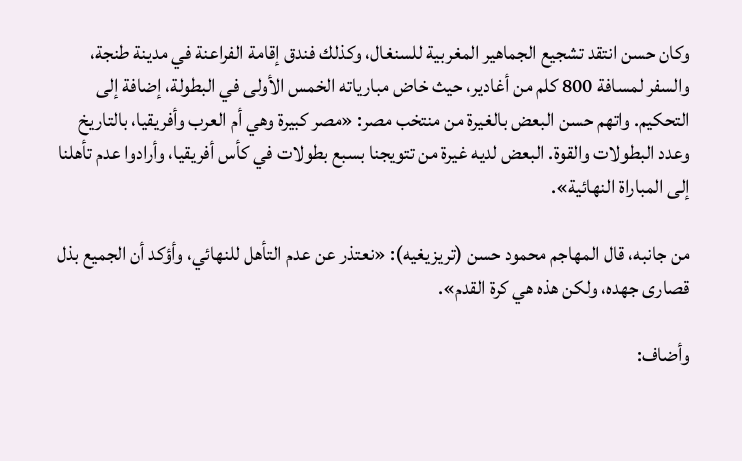وكان حسن انتقد تشجيع الجماهير المغربية للسنغال، وكذلك فندق إقامة الفراعنة في مدينة طنجة، والسفر لمسافة 800 كلم من أغادير، حيث خاض مبارياته الخمس الأولى في البطولة، إضافة إلى التحكيم. واتهم حسن البعض بالغيرة من منتخب مصر: «مصر كبيرة وهي أم العرب وأفريقيا، بالتاريخ وعدد البطولات والقوة. البعض لديه غيرة من تتويجنا بسبع بطولات في كأس أفريقيا، وأرادوا عدم تأهلنا إلى المباراة النهائية».

من جانبه، قال المهاجم محمود حسن (تريزيغيه): «نعتذر عن عدم التأهل للنهائي، وأؤكد أن الجميع بذل قصارى جهده، ولكن هذه هي كرة القدم».

وأضاف: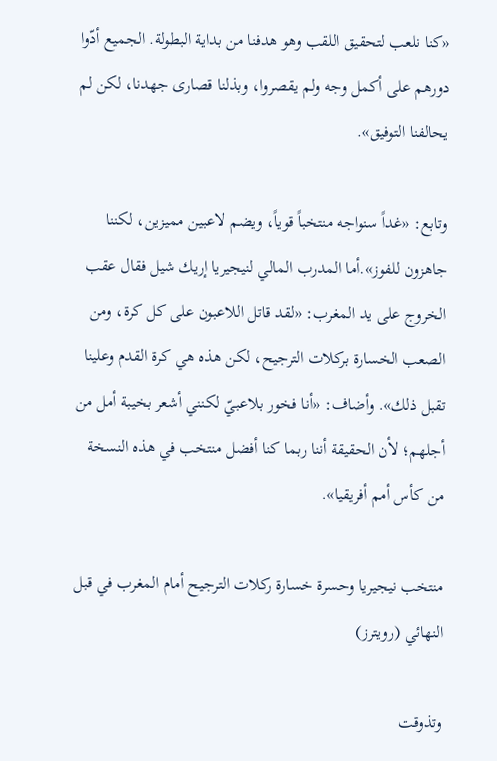«كنا نلعب لتحقيق اللقب وهو هدفنا من بداية البطولة. الجميع أدّوا دورهم على أكمل وجه ولم يقصروا، وبذلنا قصارى جهدنا، لكن لم يحالفنا التوفيق».

وتابع: «غداً سنواجه منتخباً قوياً، ويضم لاعبين مميزين، لكننا جاهزون للفوز».أما المدرب المالي لنيجيريا إريك شيل فقال عقب الخروج على يد المغرب: «لقد قاتل اللاعبون على كل كرة، ومن الصعب الخسارة بركلات الترجيح، لكن هذه هي كرة القدم وعلينا تقبل ذلك». وأضاف: «أنا فخور بلاعبيّ لكنني أشعر بخيبة أمل من أجلهم؛ لأن الحقيقة أننا ربما كنا أفضل منتخب في هذه النسخة من كأس أمم أفريقيا».

منتخب نيجيريا وحسرة خسارة ركلات الترجيح أمام المغرب في قبل النهائي (رويترز)

وتذوقت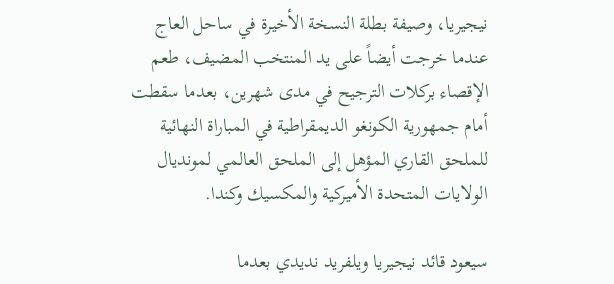نيجيريا، وصيفة بطلة النسخة الأخيرة في ساحل العاج عندما خرجت أيضاً على يد المنتخب المضيف، طعم الإقصاء بركلات الترجيح في مدى شهرين، بعدما سقطت أمام جمهورية الكونغو الديمقراطية في المباراة النهائية للملحق القاري المؤهل إلى الملحق العالمي لمونديال الولايات المتحدة الأميركية والمكسيك وكندا.

سيعود قائد نيجيريا ويلفريد نديدي بعدما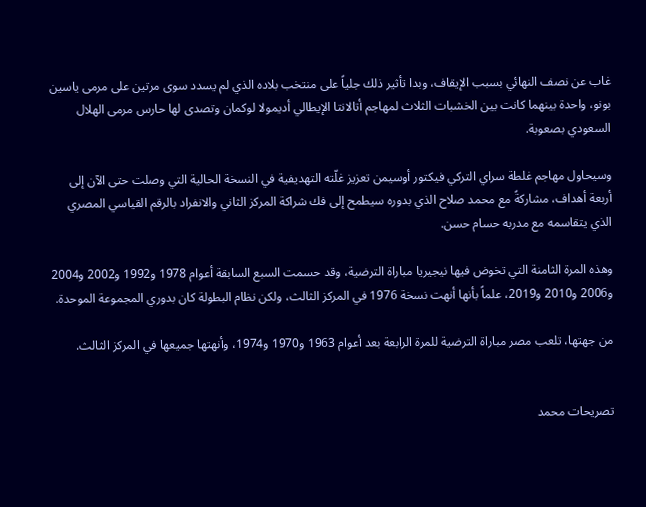غاب عن نصف النهائي بسبب الإيقاف، وبدا تأثير ذلك جلياً على منتخب بلاده الذي لم يسدد سوى مرتين على مرمى ياسين بونو، واحدة بينهما كانت بين الخشبات الثلاث لمهاجم أتالانتا الإيطالي أديمولا لوكمان وتصدى لها حارس مرمى الهلال السعودي بصعوبة.

وسيحاول مهاجم غلطة سراي التركي فيكتور أوسيمن تعزيز غلّته التهديفية في النسخة الحالية التي وصلت حتى الآن إلى أربعة أهداف، مشاركةً مع محمد صلاح الذي بدوره سيطمح إلى فك شراكة المركز الثاني والانفراد بالرقم القياسي المصري الذي يتقاسمه مع مدربه حسام حسن.

وهذه المرة الثامنة التي تخوض فيها نيجيريا مباراة الترضية، وقد حسمت السبع السابقة أعوام 1978 و1992 و2002 و2004 و2006 و2010 و2019، علماً بأنها أنهت نسخة 1976 في المركز الثالث، ولكن نظام البطولة كان بدوري المجموعة الموحدة.

من جهتها، تلعب مصر مباراة الترضية للمرة الرابعة بعد أعوام 1963 و1970 و1974، وأنهتها جميعها في المركز الثالث.


تصريحات محمد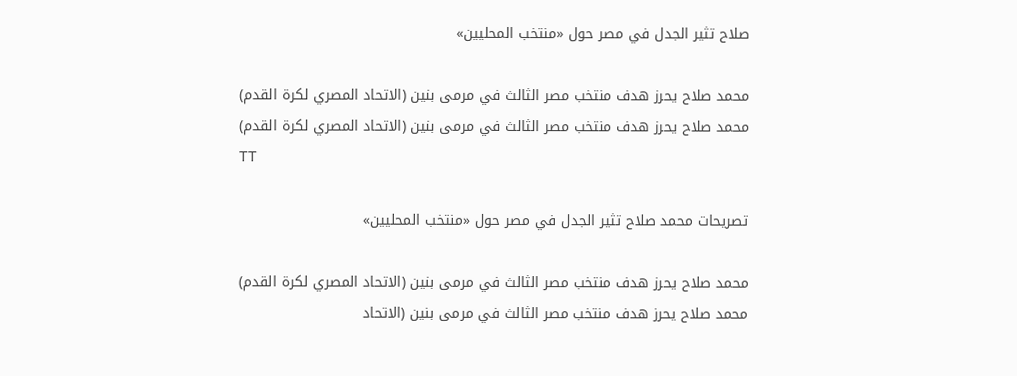صلاح تثير الجدل في مصر حول «منتخب المحليين»

محمد صلاح يحرز هدف منتخب مصر الثالث في مرمى بنين (الاتحاد المصري لكرة القدم)
محمد صلاح يحرز هدف منتخب مصر الثالث في مرمى بنين (الاتحاد المصري لكرة القدم)
TT

تصريحات محمد صلاح تثير الجدل في مصر حول «منتخب المحليين»

محمد صلاح يحرز هدف منتخب مصر الثالث في مرمى بنين (الاتحاد المصري لكرة القدم)
محمد صلاح يحرز هدف منتخب مصر الثالث في مرمى بنين (الاتحاد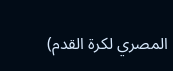المصري لكرة القدم)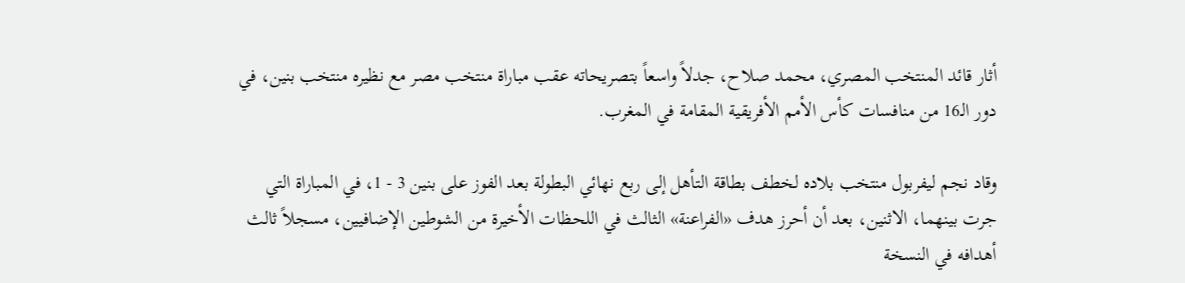أثار قائد المنتخب المصري، محمد صلاح، جدلاً واسعاً بتصريحاته عقب مباراة منتخب مصر مع نظيره منتخب بنين، في دور الـ16 من منافسات كأس الأمم الأفريقية المقامة في المغرب.

وقاد نجم ليفربول منتخب بلاده لخطف بطاقة التأهل إلى ربع نهائي البطولة بعد الفوز على بنين 3 - 1، في المباراة التي جرت بينهما، الاثنين، بعد أن أحرز هدف «الفراعنة» الثالث في اللحظات الأخيرة من الشوطين الإضافيين، مسجلاً ثالث أهدافه في النسخة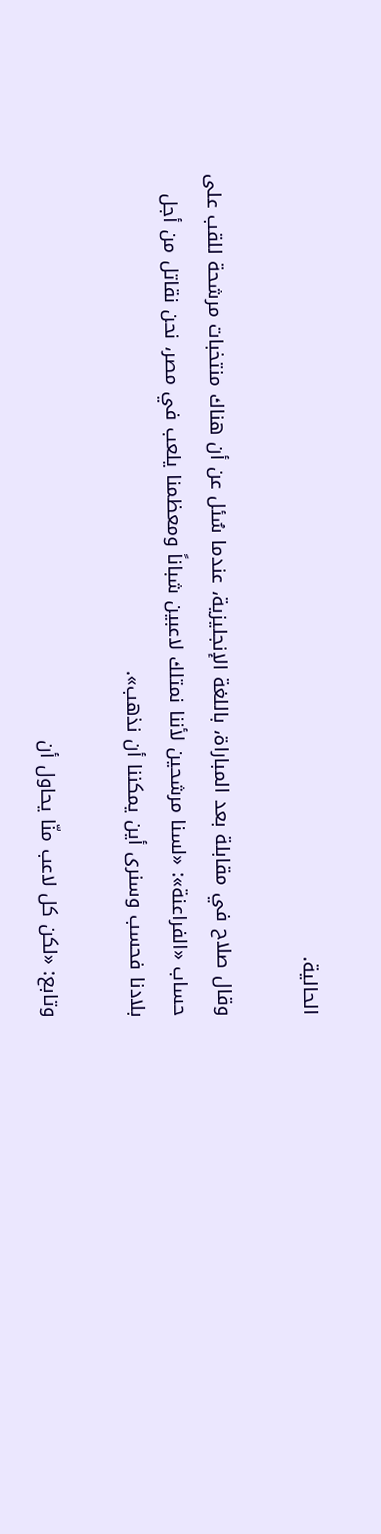الحالية.

وقال صلاح في مقابلة بعد المباراة، باللغة الإنجليزية، عندما سُئل عن أن هناك منتخبات مرشحة للقب على حساب «الفراعنة»: «لسنا مرشحين لأننا نمتلك لاعبين شباناً ومعظمنا يلعب في مصر، نحن نقاتل من أجل بلادنا فحسب وسنرى أين يمكننا أن نذهب».

وتابع: «لكن كل لاعب منّا يحاول أن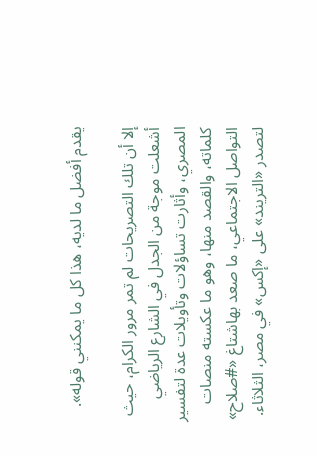يقدم أفضل ما لديه، هذا كل ما يمكنني قوله».

إلا أن تلك التصريحات لم تمر مرور الكرام، حيث أشعلت موجة من الجدل في الشارع الرياضي المصري، وأثارت تساؤلات وتأويلات عدة لتفسير كلماته، والقصد منها، وهو ما عكسته منصات التواصل الاجتماعي، ما صعد بهاشتاغ «#صلاح» لتصدر «التريند» على «إكس» في مصر، الثلاثاء.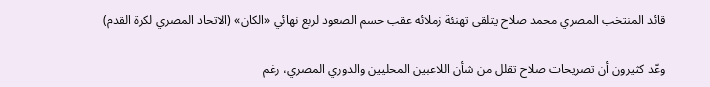قائد المنتخب المصري محمد صلاح يتلقى تهنئة زملائه عقب حسم الصعود لربع نهائي «الكان» (الاتحاد المصري لكرة القدم)

وعّد كثيرون أن تصريحات صلاح تقلل من شأن اللاعبين المحليين والدوري المصري، رغم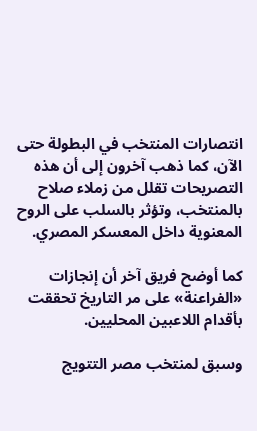انتصارات المنتخب في البطولة حتى الآن، كما ذهب آخرون إلى أن هذه التصريحات تقلل من زملاء صلاح بالمنتخب، وتؤثر بالسلب على الروح المعنوية داخل المعسكر المصري.

كما أوضح فريق آخر أن إنجازات «الفراعنة» على مر التاريخ تحققت بأقدام اللاعبين المحليين.

وسبق لمنتخب مصر التتويج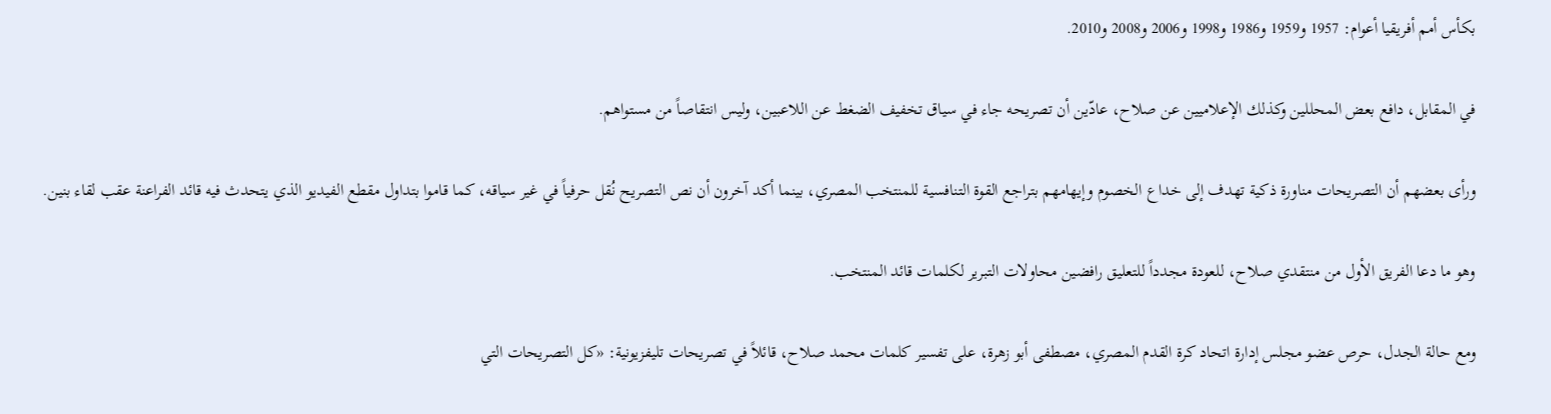بكأس أمم أفريقيا أعوام: 1957 و1959 و1986 و1998 و2006 و2008 و2010.

في المقابل، دافع بعض المحللين وكذلك الإعلاميين عن صلاح، عادّين أن تصريحه جاء في سياق تخفيف الضغط عن اللاعبين، وليس انتقاصاً من مستواهم.

ورأى بعضهم أن التصريحات مناورة ذكية تهدف إلى خداع الخصوم وإيهامهم بتراجع القوة التنافسية للمنتخب المصري، بينما أكد آخرون أن نص التصريح نُقل حرفياً في غير سياقه، كما قاموا بتداول مقطع الفيديو الذي يتحدث فيه قائد الفراعنة عقب لقاء بنين.

وهو ما دعا الفريق الأول من منتقدي صلاح، للعودة مجدداً للتعليق رافضين محاولات التبرير لكلمات قائد المنتخب.

ومع حالة الجدل، حرص عضو مجلس إدارة اتحاد كرة القدم المصري، مصطفى أبو زهرة، على تفسير كلمات محمد صلاح، قائلاً في تصريحات تليفزيونية: «كل التصريحات التي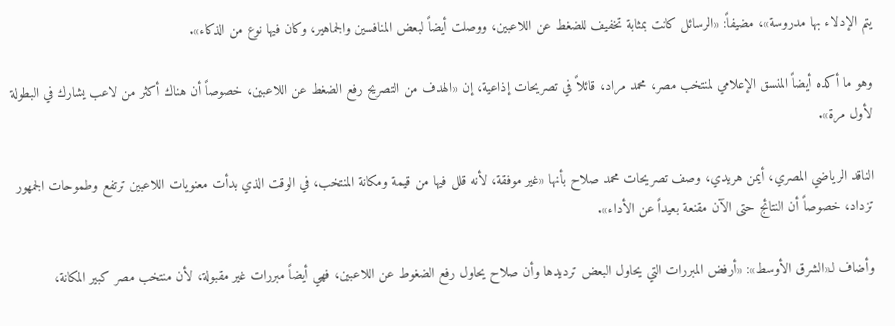يتم الإدلاء بها مدروسة»، مضيفاً: «الرسائل كانت بمثابة تخفيف للضغط عن اللاعبين، ووصلت أيضاً لبعض المنافسين والجماهير، وكان فيها نوع من الذكاء».

وهو ما أكده أيضاً المنسق الإعلامي لمنتخب مصر، محمد مراد، قائلاً في تصريحات إذاعية، إن «الهدف من التصريح رفع الضغط عن اللاعبين، خصوصاً أن هناك أكثر من لاعب يشارك في البطولة لأول مرة».

الناقد الرياضي المصري، أيمن هريدي، وصف تصريحات محمد صلاح بأنها «غير موفقة، لأنه قلل فيها من قيمة ومكانة المنتخب، في الوقت الذي بدأت معنويات اللاعبين ترتفع وطموحات الجمهور تزداد، خصوصاً أن النتائج حتى الآن مقنعة بعيداً عن الأداء».

وأضاف لـ«الشرق الأوسط»: «أرفض المبررات التي يحاول البعض ترديدها وأن صلاح يحاول رفع الضغوط عن اللاعبين، فهي أيضاً مبررات غير مقبولة، لأن منتخب مصر كبير المكانة،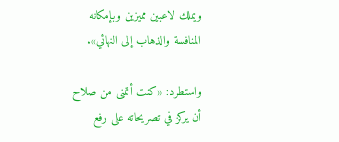ويملك لاعبين مميزين وبإمكانه المنافسة والذهاب إلى النهائي».

واستطرد: «كنت أتمنى من صلاح أن يركز في تصريحاته على رفع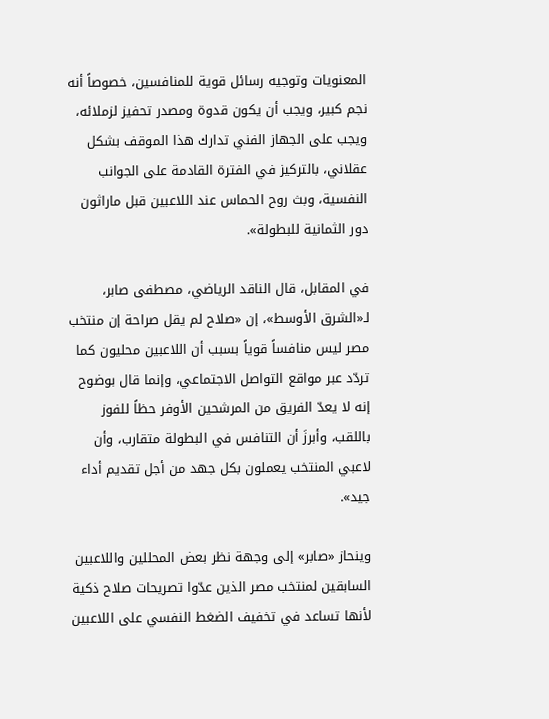المعنويات وتوجيه رسائل قوية للمنافسين، خصوصاً أنه نجم كبير، ويجب أن يكون قدوة ومصدر تحفيز لزملائه، ويجب على الجهاز الفني تدارك هذا الموقف بشكل عقلاني، بالتركيز في الفترة القادمة على الجوانب النفسية، وبث روح الحماس عند اللاعبين قبل ماراثون دور الثمانية للبطولة».

في المقابل، قال الناقد الرياضي، مصطفى صابر، لـ«الشرق الأوسط»، إن «صلاح لم يقل صراحة إن منتخب مصر ليس منافساً قوياً بسبب أن اللاعبين محليون كما تردّد عبر مواقع التواصل الاجتماعي، وإنما قال بوضوح إنه لا يعدّ الفريق من المرشحين الأوفر حظاً للفوز باللقب، وأبرزَ أن التنافس في البطولة متقارب، وأن لاعبي المنتخب يعملون بكل جهد من أجل تقديم أداء جيد».

وينحاز «صابر» إلى وجهة نظر بعض المحللين واللاعبين السابقين لمنتخب مصر الذين عدّوا تصريحات صلاح ذكية لأنها تساعد في تخفيف الضغط النفسي على اللاعبين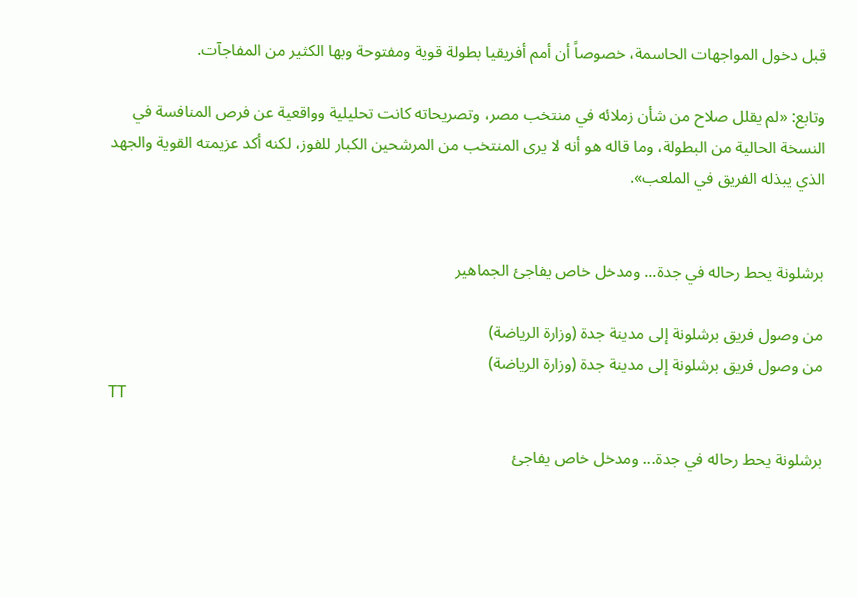قبل دخول المواجهات الحاسمة، خصوصاً أن أمم أفريقيا بطولة قوية ومفتوحة وبها الكثير من المفاجآت.

وتابع: «لم يقلل صلاح من شأن زملائه في منتخب مصر، وتصريحاته كانت تحليلية وواقعية عن فرص المنافسة في النسخة الحالية من البطولة، وما قاله هو أنه لا يرى المنتخب من المرشحين الكبار للفوز، لكنه أكد عزيمته القوية والجهد الذي يبذله الفريق في الملعب».


برشلونة يحط رحاله في جدة... ومدخل خاص يفاجئ الجماهير

من وصول فريق برشلونة إلى مدينة جدة (وزارة الرياضة)
من وصول فريق برشلونة إلى مدينة جدة (وزارة الرياضة)
TT

برشلونة يحط رحاله في جدة... ومدخل خاص يفاجئ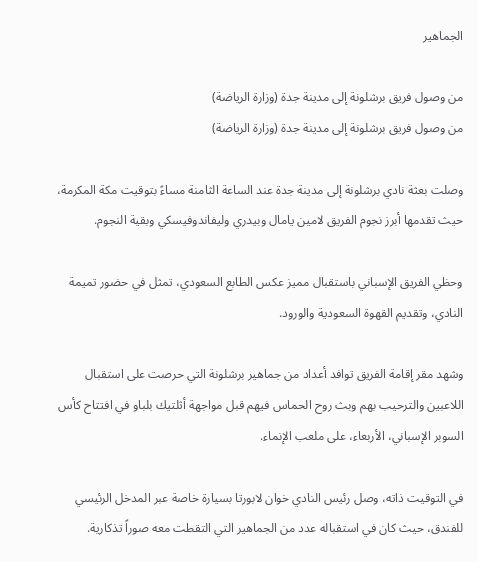الجماهير

من وصول فريق برشلونة إلى مدينة جدة (وزارة الرياضة)
من وصول فريق برشلونة إلى مدينة جدة (وزارة الرياضة)

وصلت بعثة نادي برشلونة إلى مدينة جدة عند الساعة الثامنة مساءً بتوقيت مكة المكرمة، حيث تقدمها أبرز نجوم الفريق لامين يامال وبيدري وليفاندوفيسكي وبقية النجوم.

وحظي الفريق الإسباني باستقبال مميز عكس الطابع السعودي، تمثل في حضور تميمة النادي، وتقديم القهوة السعودية والورود.

وشهد مقر إقامة الفريق توافد أعداد من جماهير برشلونة التي حرصت على استقبال اللاعبين والترحيب بهم وبث روح الحماس فيهم قبل مواجهة أثلتيك بلباو في افتتاح كأس السوبر الإسباني، الأربعاء، على ملعب الإنماء.

في التوقيت ذاته، وصل رئيس النادي خوان لابورتا بسيارة خاصة عبر المدخل الرئيسي للفندق، حيث كان في استقباله عدد من الجماهير التي التقطت معه صوراً تذكارية.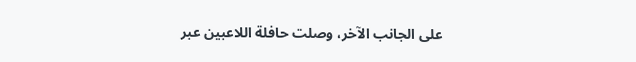على الجانب الآخر، وصلت حافلة اللاعبين عبر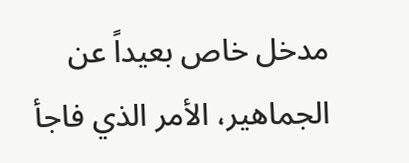مدخل خاص بعيداً عن الجماهير، الأمر الذي فاجأ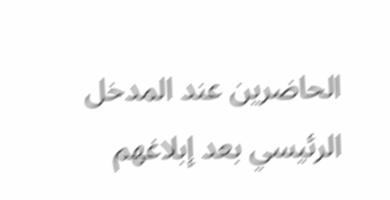الحاضرين عند المدخل الرئيسي بعد إبلاغهم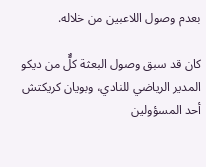بعدم وصول اللاعبين من خلاله.

كان قد سبق وصول البعثة كلٌّ من ديكو المدير الرياضي للنادي، وبويان كريكتش أحد المسؤولين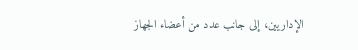الإداريين، إلى جانب عدد من أعضاء الجهاز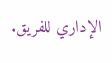الإداري للفريق.